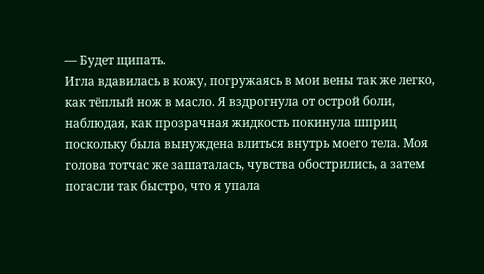― Будет щипать.
Игла вдавилась в кожу, погружаясь в мои вены так же легко, как тёплый нож в масло. Я вздрогнула от острой боли, наблюдая, как прозрачная жидкость покинула шприц поскольку была вынуждена влиться внутрь моего тела. Моя голова тотчас же зашаталась, чувства обострились, а затем погасли так быстро, что я упала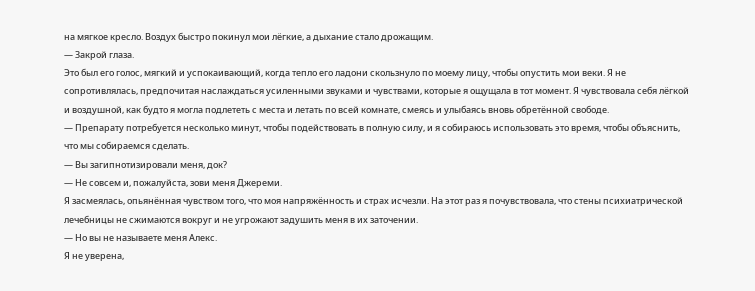на мягкое кресло. Воздух быстро покинул мои лёгкие, а дыхание стало дрожащим.
― Закрой глаза.
Это был его голос, мягкий и успокаивающий, когда тепло его ладони скользнуло по моему лицу, чтобы опустить мои веки. Я не сопротивлялась, предпочитая наслаждаться усиленными звуками и чувствами, которые я ощущала в тот момент. Я чувствовала себя лёгкой и воздушной, как будто я могла подлететь с места и летать по всей комнате, смеясь и улыбаясь вновь обретённой свободе.
― Препарату потребуется несколько минут, чтобы подействовать в полную силу, и я собираюсь использовать это время, чтобы объяснить, что мы собираемся сделать.
― Вы загипнотизировали меня, док?
― Не совсем и, пожалуйста, зови меня Джереми.
Я засмеялась, опьянённая чувством того, что моя напряжённость и страх исчезли. На этот раз я почувствовала, что стены психиатрической лечебницы не сжимаются вокруг и не угрожают задушить меня в их заточении.
― Но вы не называете меня Алекс.
Я не уверена,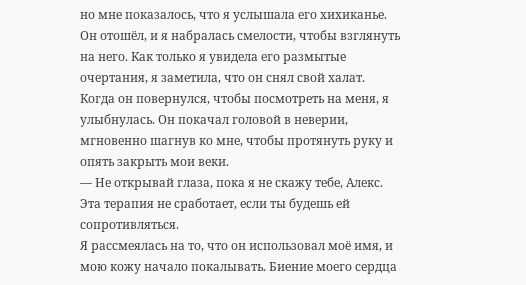но мне показалось, что я услышала его хихиканье. Он отошёл, и я набралась смелости, чтобы взглянуть на него. Как только я увидела его размытые очертания, я заметила, что он снял свой халат. Когда он повернулся, чтобы посмотреть на меня, я улыбнулась. Он покачал головой в неверии, мгновенно шагнув ко мне, чтобы протянуть руку и опять закрыть мои веки.
― Не открывай глаза, пока я не скажу тебе, Алекс. Эта терапия не сработает, если ты будешь ей сопротивляться.
Я рассмеялась на то, что он использовал моё имя, и мою кожу начало покалывать. Биение моего сердца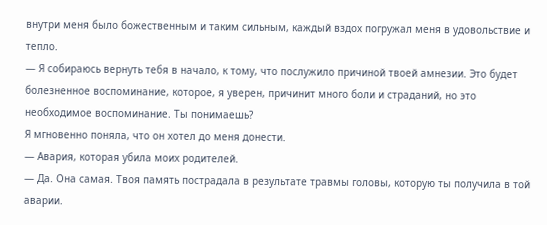внутри меня было божественным и таким сильным, каждый вздох погружал меня в удовольствие и тепло.
― Я собираюсь вернуть тебя в начало, к тому, что послужило причиной твоей амнезии. Это будет болезненное воспоминание, которое, я уверен, причинит много боли и страданий, но это необходимое воспоминание. Ты понимаешь?
Я мгновенно поняла, что он хотел до меня донести.
― Авария, которая убила моих родителей.
― Да. Она самая. Твоя память пострадала в результате травмы головы, которую ты получила в той аварии.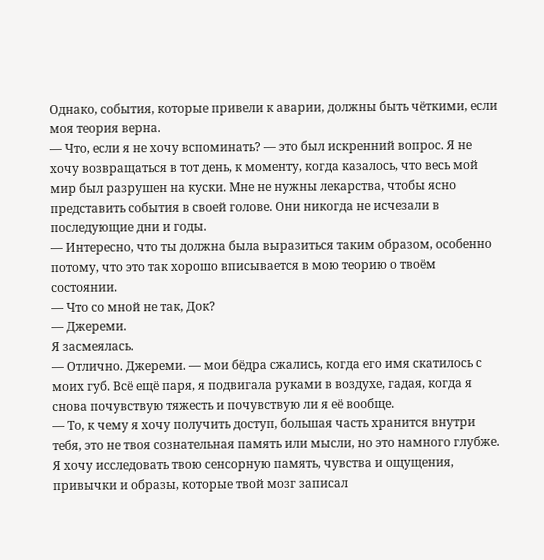Однако, события, которые привели к аварии, должны быть чёткими, если моя теория верна.
― Что, если я не хочу вспоминать? ― это был искренний вопрос. Я не хочу возвращаться в тот день, к моменту, когда казалось, что весь мой мир был разрушен на куски. Мне не нужны лекарства, чтобы ясно представить события в своей голове. Они никогда не исчезали в последующие дни и годы.
― Интересно, что ты должна была выразиться таким образом, особенно потому, что это так хорошо вписывается в мою теорию о твоём состоянии.
― Что со мной не так, Док?
― Джереми.
Я засмеялась.
― Отлично. Джереми. ― мои бёдра сжались, когда его имя скатилось с моих губ. Всё ещё паря, я подвигала руками в воздухе, гадая, когда я снова почувствую тяжесть и почувствую ли я её вообще.
― То, к чему я хочу получить доступ, большая часть хранится внутри тебя, это не твоя сознательная память или мысли, но это намного глубже. Я хочу исследовать твою сенсорную память, чувства и ощущения, привычки и образы, которые твой мозг записал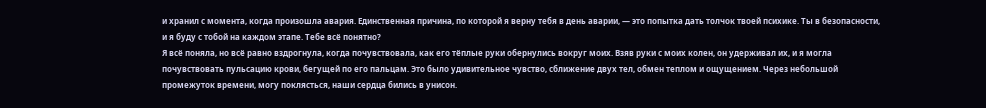и хранил с момента, когда произошла авария. Единственная причина, по которой я верну тебя в день аварии, ― это попытка дать толчок твоей психике. Ты в безопасности, и я буду с тобой на каждом этапе. Тебе всё понятно?
Я всё поняла, но всё равно вздрогнула, когда почувствовала, как его тёплые руки обернулись вокруг моих. Взяв руки с моих колен, он удерживал их, и я могла почувствовать пульсацию крови, бегущей по его пальцам. Это было удивительное чувство, сближение двух тел, обмен теплом и ощущением. Через небольшой промежуток времени, могу поклясться, наши сердца бились в унисон.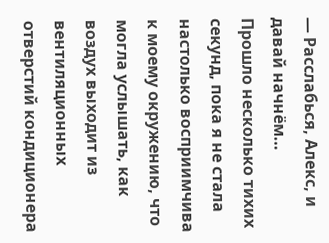― Расслабься, Алекс, и давай начнём…
Прошло несколько тихих секунд, пока я не стала настолько восприимчива к моему окружению, что могла услышать, как воздух выходит из вентиляционных отверстий кондиционера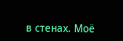в стенах. Моё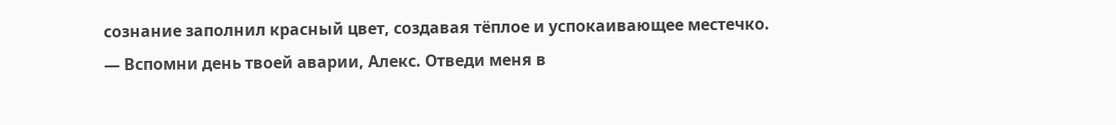сознание заполнил красный цвет, создавая тёплое и успокаивающее местечко.
― Вспомни день твоей аварии, Алекс. Отведи меня в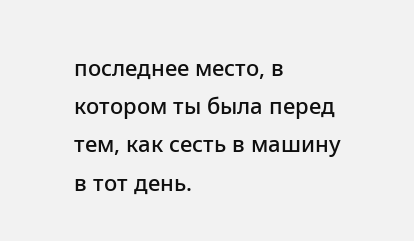последнее место, в котором ты была перед тем, как сесть в машину в тот день.